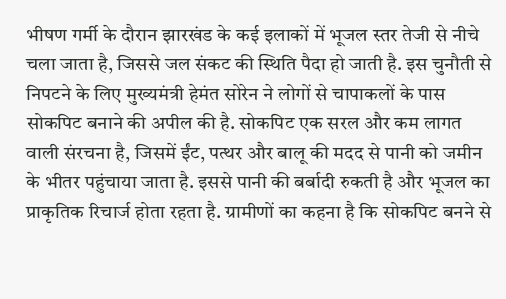भीषण गर्मी के दौरान झारखंड के कई इलाकों में भूजल स्तर तेजी से नीचे चला जाता है, जिससे जल संकट की स्थिति पैदा हो जाती है. इस चुनौती से निपटने के लिए मुख्यमंत्री हेमंत सोरेन ने लोगों से चापाकलों के पास सोकपिट बनाने की अपील की है. सोकपिट एक सरल और कम लागत वाली संरचना है, जिसमें ईंट, पत्थर और बालू की मदद से पानी को जमीन के भीतर पहुंचाया जाता है. इससे पानी की बर्बादी रुकती है और भूजल का प्राकृतिक रिचार्ज होता रहता है. ग्रामीणों का कहना है कि सोकपिट बनने से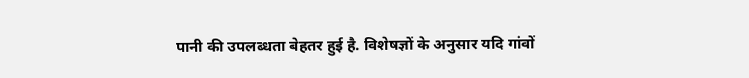पानी की उपलब्धता बेहतर हुई है. विशेषज्ञों के अनुसार यदि गांवों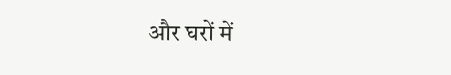और घरों में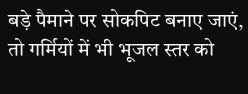बड़े पैमाने पर सोकपिट बनाए जाएं, तो गर्मियों में भी भूजल स्तर को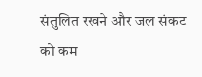संतुलित रखने और जल संकट को कम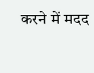करने में मदद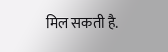मिल सकती है.